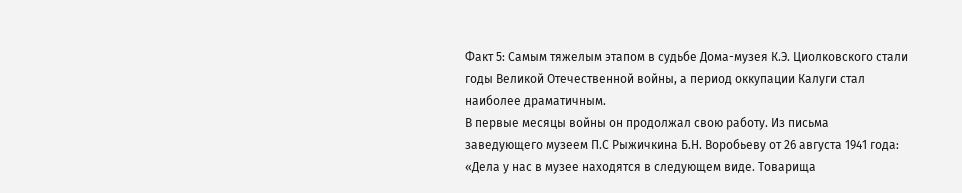Факт 5: Самым тяжелым этапом в судьбе Дома-музея К.Э. Циолковского стали годы Великой Отечественной войны, а период оккупации Калуги стал наиболее драматичным.
В первые месяцы войны он продолжал свою работу. Из письма заведующего музеем П.С Рыжичкина Б.Н. Воробьеву от 26 августа 1941 года: «Дела у нас в музее находятся в следующем виде. Товарища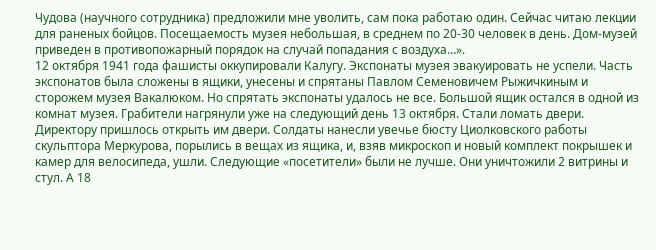Чудова (научного сотрудника) предложили мне уволить, сам пока работаю один. Сейчас читаю лекции для раненых бойцов. Посещаемость музея небольшая, в среднем по 20-30 человек в день. Дом-музей приведен в противопожарный порядок на случай попадания с воздуха…».
12 октября 1941 года фашисты оккупировали Калугу. Экспонаты музея эвакуировать не успели. Часть экспонатов была сложены в ящики, унесены и спрятаны Павлом Семеновичем Рыжичкиным и сторожем музея Вакалюком. Но спрятать экспонаты удалось не все. Большой ящик остался в одной из комнат музея. Грабители нагрянули уже на следующий день 13 октября. Стали ломать двери. Директору пришлось открыть им двери. Солдаты нанесли увечье бюсту Циолковского работы скульптора Меркурова, порылись в вещах из ящика, и, взяв микроскоп и новый комплект покрышек и камер для велосипеда, ушли. Следующие «посетители» были не лучше. Они уничтожили 2 витрины и стул. А 18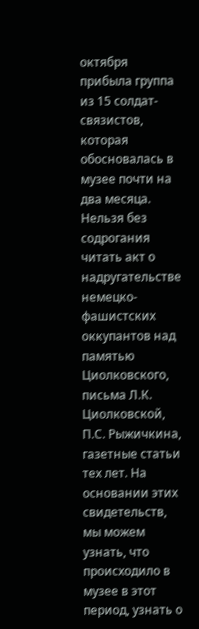октября прибыла группа из 15 солдат-связистов, которая обосновалась в музее почти на два месяца.
Нельзя без содрогания читать акт о надругательстве немецко-фашистских оккупантов над памятью Циолковского, письма Л.К. Циолковской, П.С. Рыжичкина, газетные статьи тех лет. На основании этих свидетельств, мы можем узнать, что происходило в музее в этот период, узнать о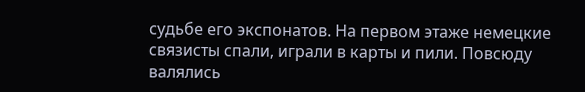судьбе его экспонатов. На первом этаже немецкие связисты спали, играли в карты и пили. Повсюду валялись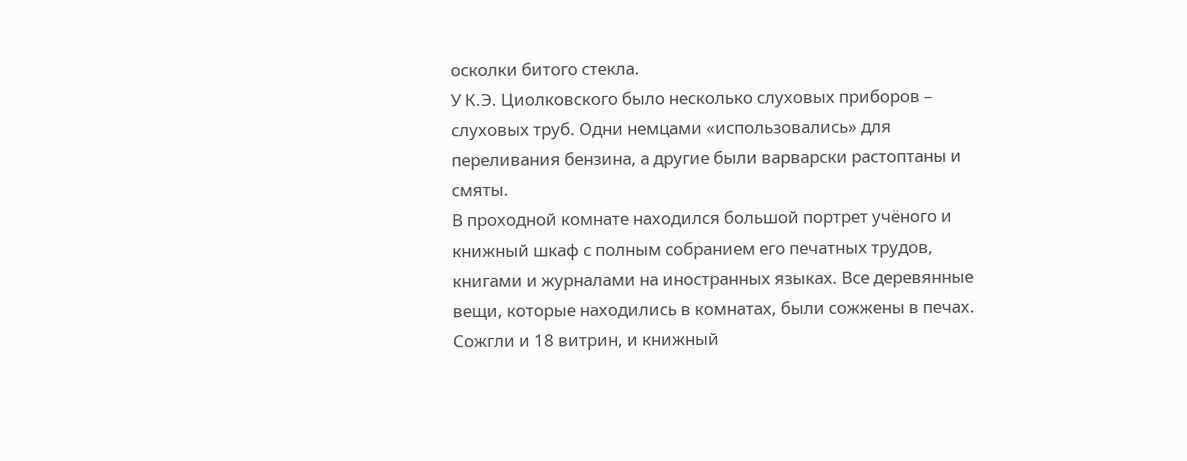осколки битого стекла.
У К.Э. Циолковского было несколько слуховых приборов – слуховых труб. Одни немцами «использовались» для переливания бензина, а другие были варварски растоптаны и смяты.
В проходной комнате находился большой портрет учёного и книжный шкаф с полным собранием его печатных трудов, книгами и журналами на иностранных языках. Все деревянные вещи, которые находились в комнатах, были сожжены в печах. Сожгли и 18 витрин, и книжный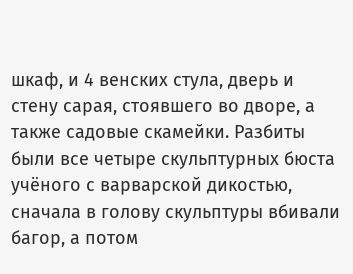шкаф, и 4 венских стула, дверь и стену сарая, стоявшего во дворе, а также садовые скамейки. Разбиты были все четыре скульптурных бюста учёного с варварской дикостью, сначала в голову скульптуры вбивали багор, а потом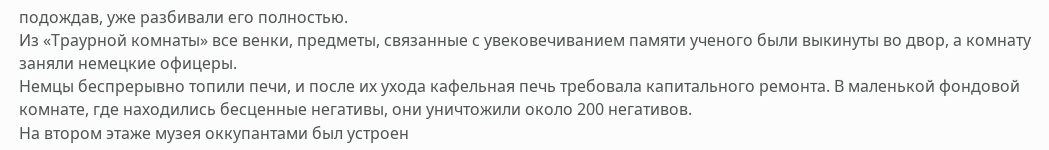подождав, уже разбивали его полностью.
Из «Траурной комнаты» все венки, предметы, связанные с увековечиванием памяти ученого были выкинуты во двор, а комнату заняли немецкие офицеры.
Немцы беспрерывно топили печи, и после их ухода кафельная печь требовала капитального ремонта. В маленькой фондовой комнате, где находились бесценные негативы, они уничтожили около 200 негативов.
На втором этаже музея оккупантами был устроен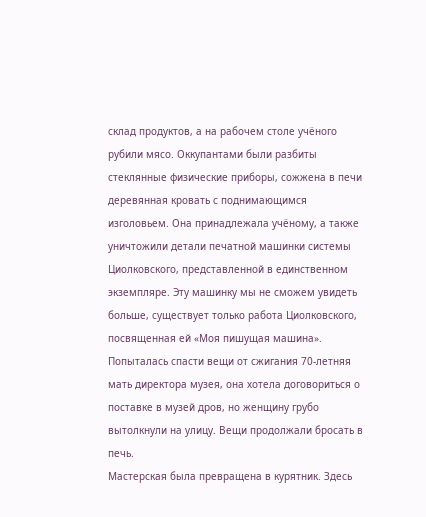склад продуктов, а на рабочем столе учёного рубили мясо. Оккупантами были разбиты стеклянные физические приборы, сожжена в печи деревянная кровать с поднимающимся изголовьем. Она принадлежала учёному, а также уничтожили детали печатной машинки системы Циолковского, представленной в единственном экземпляре. Эту машинку мы не сможем увидеть больше, существует только работа Циолковского, посвященная ей «Моя пишущая машина». Попыталась спасти вещи от сжигания 70-летняя мать директора музея, она хотела договориться о поставке в музей дров, но женщину грубо вытолкнули на улицу. Вещи продолжали бросать в печь.
Мастерская была превращена в курятник. Здесь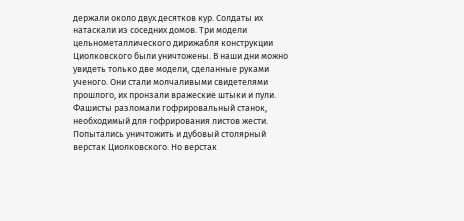держали около двух десятков кур. Солдаты их натаскали из соседних домов. Три модели цельнометаллического дирижабля конструкции Циолковского были уничтожены. В наши дни можно увидеть только две модели, сделанные руками ученого. Они стали молчаливыми свидетелями прошлого, их пронзали вражеские штыки и пули.
Фашисты разломали гофрировальный станок, необходимый для гофрирования листов жести. Попытались уничтожить и дубовый столярный верстак Циолковского. Но верстак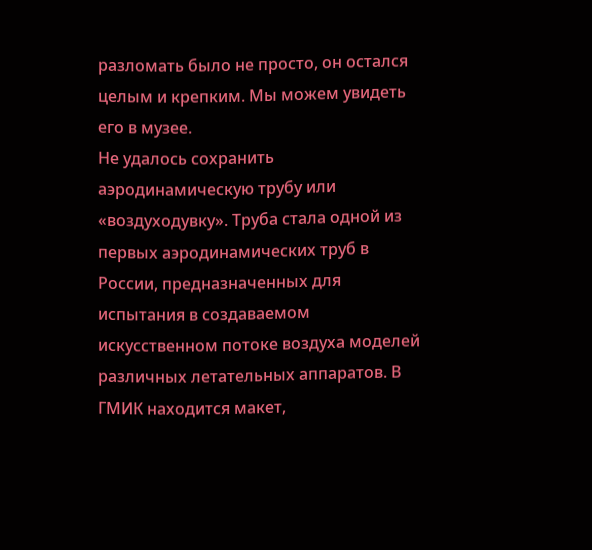разломать было не просто, он остался целым и крепким. Мы можем увидеть его в музее.
Не удалось сохранить аэродинамическую трубу или «воздуходувку». Труба стала одной из первых аэродинамических труб в России, предназначенных для испытания в создаваемом искусственном потоке воздуха моделей различных летательных аппаратов. В ГМИК находится макет,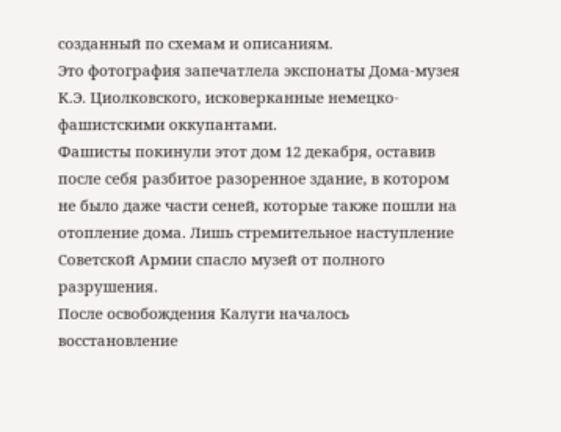созданный по схемам и описаниям.
Это фотография запечатлела экспонаты Дома-музея К.Э. Циолковского, исковерканные немецко-фашистскими оккупантами.
Фашисты покинули этот дом 12 декабря, оставив после себя разбитое разоренное здание, в котором не было даже части сеней, которые также пошли на отопление дома. Лишь стремительное наступление Советской Армии спасло музей от полного разрушения.
После освобождения Калуги началось восстановление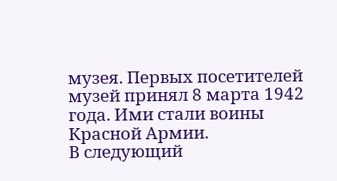музея. Первых посетителей музей принял 8 марта 1942 года. Ими стали воины Красной Армии.
В следующий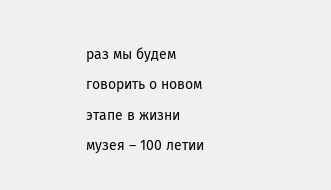раз мы будем говорить о новом этапе в жизни музея – 100 летии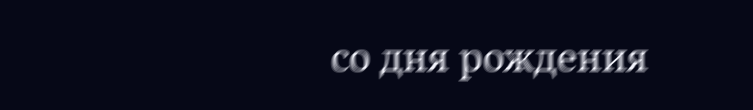со дня рождения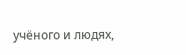учёного и людях,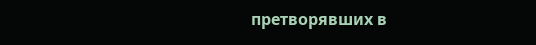претворявших в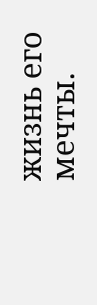жизнь его мечты.